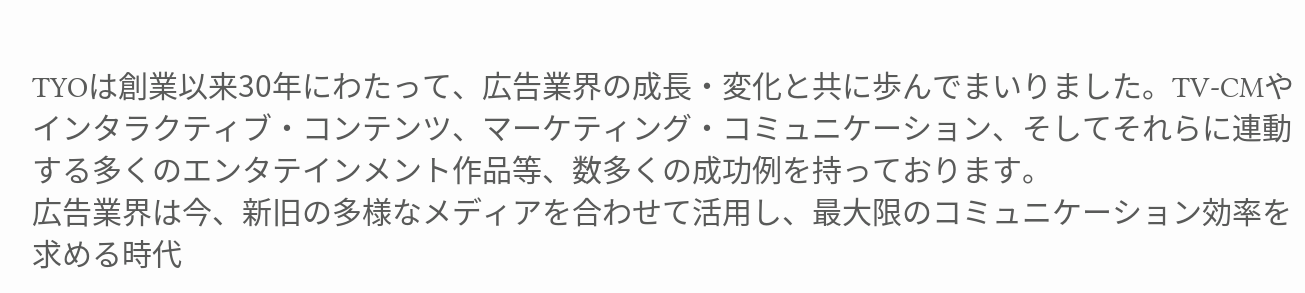TYOは創業以来30年にわたって、広告業界の成長・変化と共に歩んでまいりました。TV-CMやインタラクティブ・コンテンツ、マーケティング・コミュニケーション、そしてそれらに連動する多くのエンタテインメント作品等、数多くの成功例を持っております。
広告業界は今、新旧の多様なメディアを合わせて活用し、最大限のコミュニケーション効率を求める時代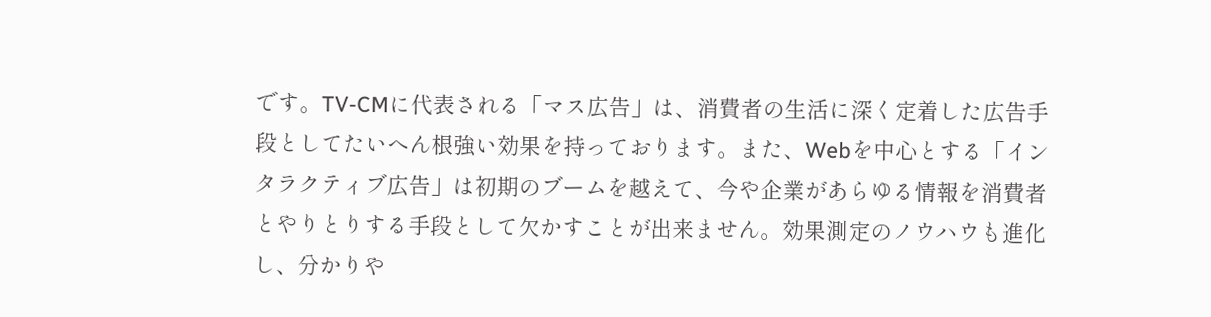です。TV-CMに代表される「マス広告」は、消費者の生活に深く定着した広告手段としてたいへん根強い効果を持っております。また、Webを中心とする「インタラクティブ広告」は初期のブームを越えて、今や企業があらゆる情報を消費者とやりとりする手段として欠かすことが出来ません。効果測定のノウハウも進化し、分かりや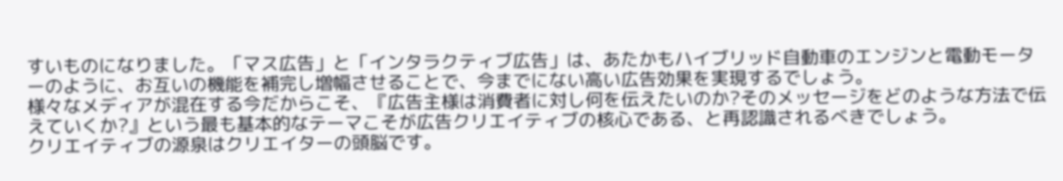すいものになりました。「マス広告」と「インタラクティブ広告」は、あたかもハイブリッド自動車のエンジンと電動モーターのように、お互いの機能を補完し増幅させることで、今までにない高い広告効果を実現するでしょう。
様々なメディアが混在する今だからこそ、『広告主様は消費者に対し何を伝えたいのか?そのメッセージをどのような方法で伝えていくか?』という最も基本的なテーマこそが広告クリエイティブの核心である、と再認識されるべきでしょう。
クリエイティブの源泉はクリエイターの頭脳です。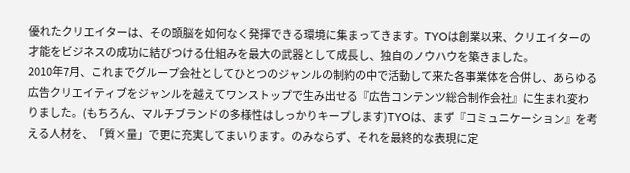優れたクリエイターは、その頭脳を如何なく発揮できる環境に集まってきます。TYOは創業以来、クリエイターの才能をビジネスの成功に結びつける仕組みを最大の武器として成長し、独自のノウハウを築きました。
2010年7月、これまでグループ会社としてひとつのジャンルの制約の中で活動して来た各事業体を合併し、あらゆる広告クリエイティブをジャンルを越えてワンストップで生み出せる『広告コンテンツ総合制作会社』に生まれ変わりました。(もちろん、マルチブランドの多様性はしっかりキープします)TYOは、まず『コミュニケーション』を考える人材を、「質×量」で更に充実してまいります。のみならず、それを最終的な表現に定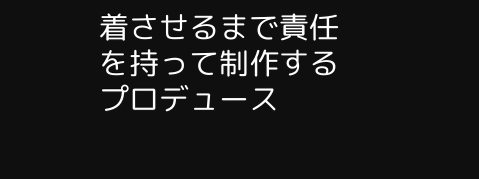着させるまで責任を持って制作するプロデュース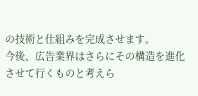の技術と仕組みを完成させます。
今後、広告業界はさらにその構造を進化させて行くものと考えら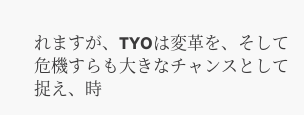れますが、TYOは変革を、そして危機すらも大きなチャンスとして捉え、時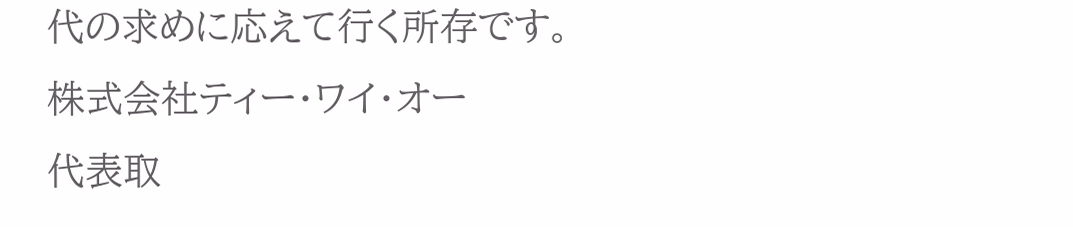代の求めに応えて行く所存です。
株式会社ティー・ワイ・オー
代表取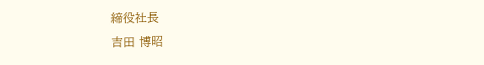締役社長
吉田 博昭